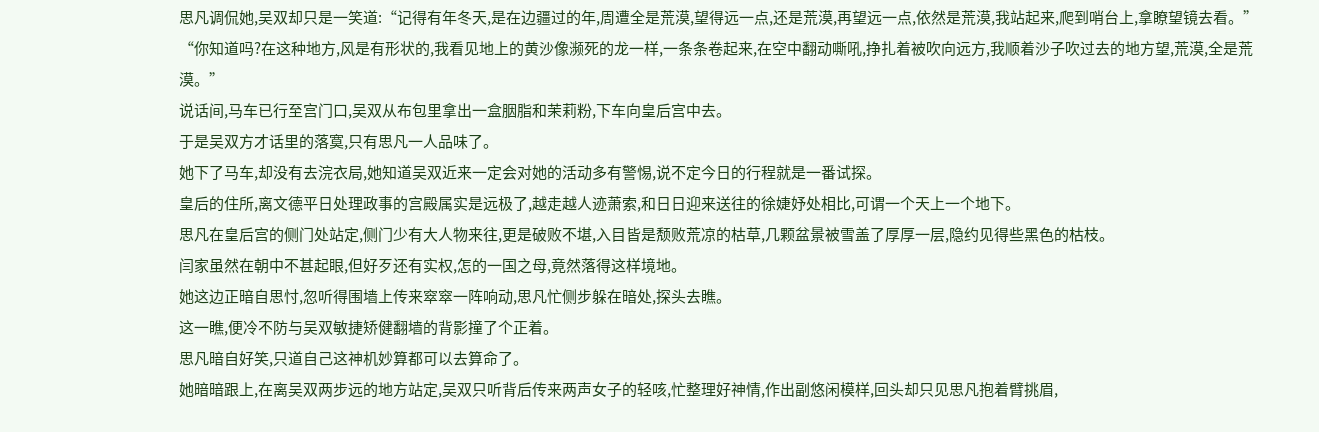思凡调侃她,吴双却只是一笑道:“记得有年冬天,是在边疆过的年,周遭全是荒漠,望得远一点,还是荒漠,再望远一点,依然是荒漠,我站起来,爬到哨台上,拿瞭望镜去看。”
“你知道吗?在这种地方,风是有形状的,我看见地上的黄沙像濒死的龙一样,一条条卷起来,在空中翻动嘶吼,挣扎着被吹向远方,我顺着沙子吹过去的地方望,荒漠,全是荒漠。”
说话间,马车已行至宫门口,吴双从布包里拿出一盒胭脂和茉莉粉,下车向皇后宫中去。
于是吴双方才话里的落寞,只有思凡一人品味了。
她下了马车,却没有去浣衣局,她知道吴双近来一定会对她的活动多有警惕,说不定今日的行程就是一番试探。
皇后的住所,离文德平日处理政事的宫殿属实是远极了,越走越人迹萧索,和日日迎来送往的徐婕妤处相比,可谓一个天上一个地下。
思凡在皇后宫的侧门处站定,侧门少有大人物来往,更是破败不堪,入目皆是颓败荒凉的枯草,几颗盆景被雪盖了厚厚一层,隐约见得些黑色的枯枝。
闫家虽然在朝中不甚起眼,但好歹还有实权,怎的一国之母,竟然落得这样境地。
她这边正暗自思忖,忽听得围墙上传来窣窣一阵响动,思凡忙侧步躲在暗处,探头去瞧。
这一瞧,便冷不防与吴双敏捷矫健翻墙的背影撞了个正着。
思凡暗自好笑,只道自己这神机妙算都可以去算命了。
她暗暗跟上,在离吴双两步远的地方站定,吴双只听背后传来两声女子的轻咳,忙整理好神情,作出副悠闲模样,回头却只见思凡抱着臂挑眉,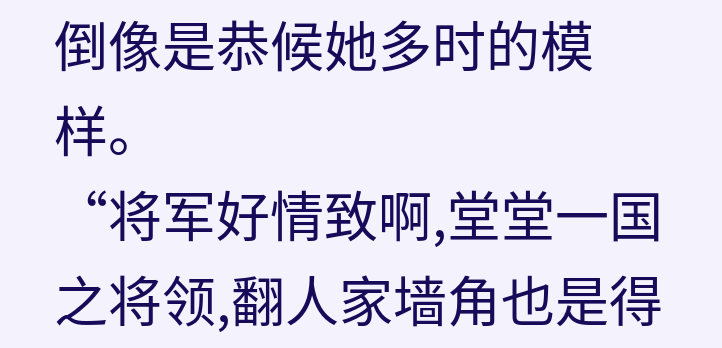倒像是恭候她多时的模样。
“将军好情致啊,堂堂一国之将领,翻人家墙角也是得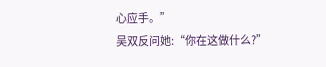心应手。”
吴双反问她:“你在这做什么?”